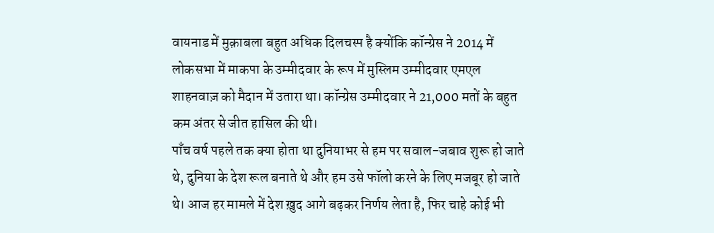वायनाड में मुक़ाबला बहुत अधिक दिलचस्प है क्योंकि कॉन्ग्रेस ने 2014 में लोकसभा में माकपा के उम्मीदवार के रूप में मुस्लिम उम्मीदवार एमएल शाहनवाज़ को मैदान में उतारा था। कॉन्ग्रेस उम्मीदवार ने 21,000 मतों के बहुत कम अंतर से जीत हासिल की थी।
पाँच वर्ष पहले तक क्या होता था दुनियाभर से हम पर सवाल-जबाव शुरू हो जाते थे, दुनिया के देश रूल बनाते थे और हम उसे फॉलो करने के लिए मजबूर हो जाते थे। आज हर मामले में देश ख़ुद आगे बढ़कर निर्णय लेता है, फिर चाहे कोई भी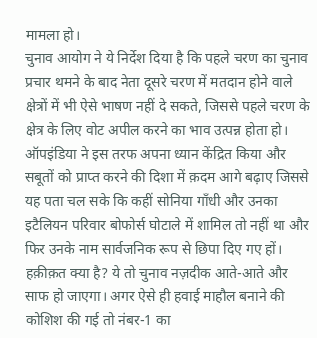मामला हो।
चुनाव आयोग ने ये निर्देश दिया है कि पहले चरण का चुनाव प्रचार थमने के बाद नेता दूसरे चरण में मतदान होने वाले क्षेत्रों में भी ऐसे भाषण नहीं दे सकते, जिससे पहले चरण के क्षेत्र के लिए वोट अपील करने का भाव उत्पन्न होता हो।
ऑपइंडिया ने इस तरफ अपना ध्यान केंद्रित किया और सबूतों को प्राप्त करने की दिशा में क़दम आगे बढ़ाए जिससे यह पता चल सके कि कहीं सोनिया गाँधी और उनका इटैलियन परिवार बोफोर्स घोटाले में शामिल तो नहीं था और फिर उनके नाम सार्वजनिक रूप से छिपा दिए गए हों।
हक़ीक़त क्या है? ये तो चुनाव नज़दीक आते-आते और साफ हो जाएगा। अगर ऐसे ही हवाई माहौल बनाने की कोशिश की गई तो नंबर-1 का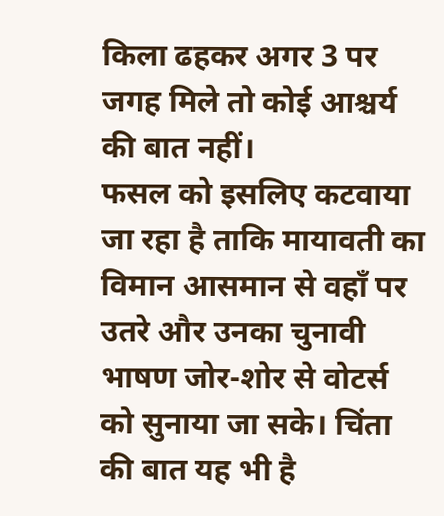किला ढहकर अगर 3 पर जगह मिले तो कोई आश्चर्य की बात नहीं।
फसल को इसलिए कटवाया जा रहा है ताकि मायावती का विमान आसमान से वहाँ पर उतरे और उनका चुनावी भाषण जोर-शोर से वोटर्स को सुनाया जा सके। चिंता की बात यह भी है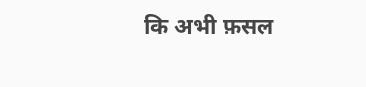कि अभी फ़सल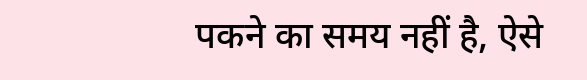पकने का समय नहीं है, ऐसे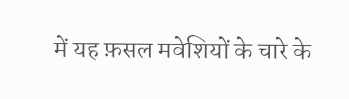में यह फ़सल मवेशियों के चारे के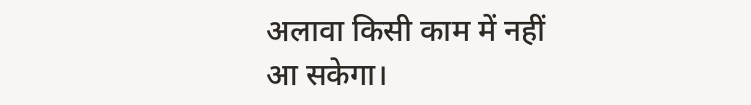अलावा किसी काम में नहीं आ सकेगा।